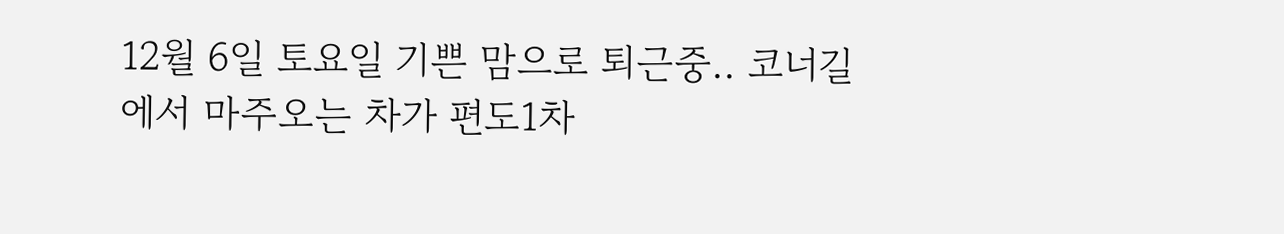12월 6일 토요일 기쁜 맘으로 퇴근중.. 코너길에서 마주오는 차가 편도1차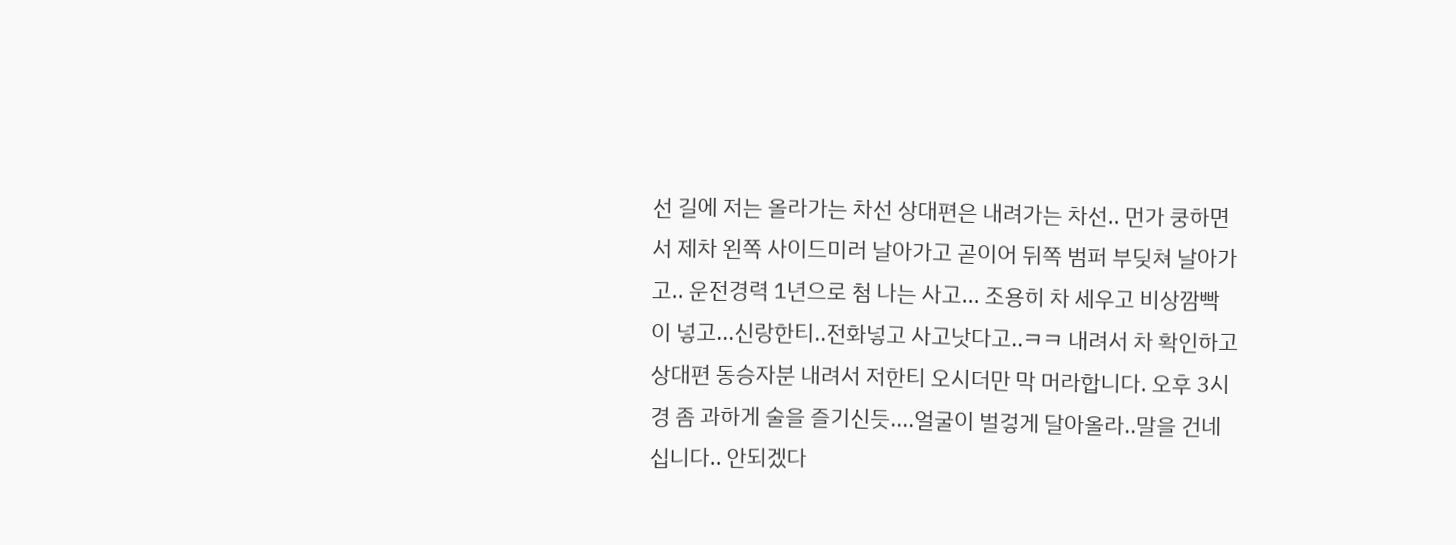선 길에 저는 올라가는 차선 상대편은 내려가는 차선.. 먼가 쿵하면서 제차 왼쪽 사이드미러 날아가고 곧이어 뒤쪽 범퍼 부딪쳐 날아가고.. 운전경력 1년으로 첨 나는 사고... 조용히 차 세우고 비상깜빡이 넣고...신랑한티..전화넣고 사고낫다고..ㅋㅋ 내려서 차 확인하고 상대편 동승자분 내려서 저한티 오시더만 막 머라합니다. 오후 3시경 좀 과하게 술을 즐기신듯....얼굴이 벌겋게 달아올라..말을 건네십니다.. 안되겠다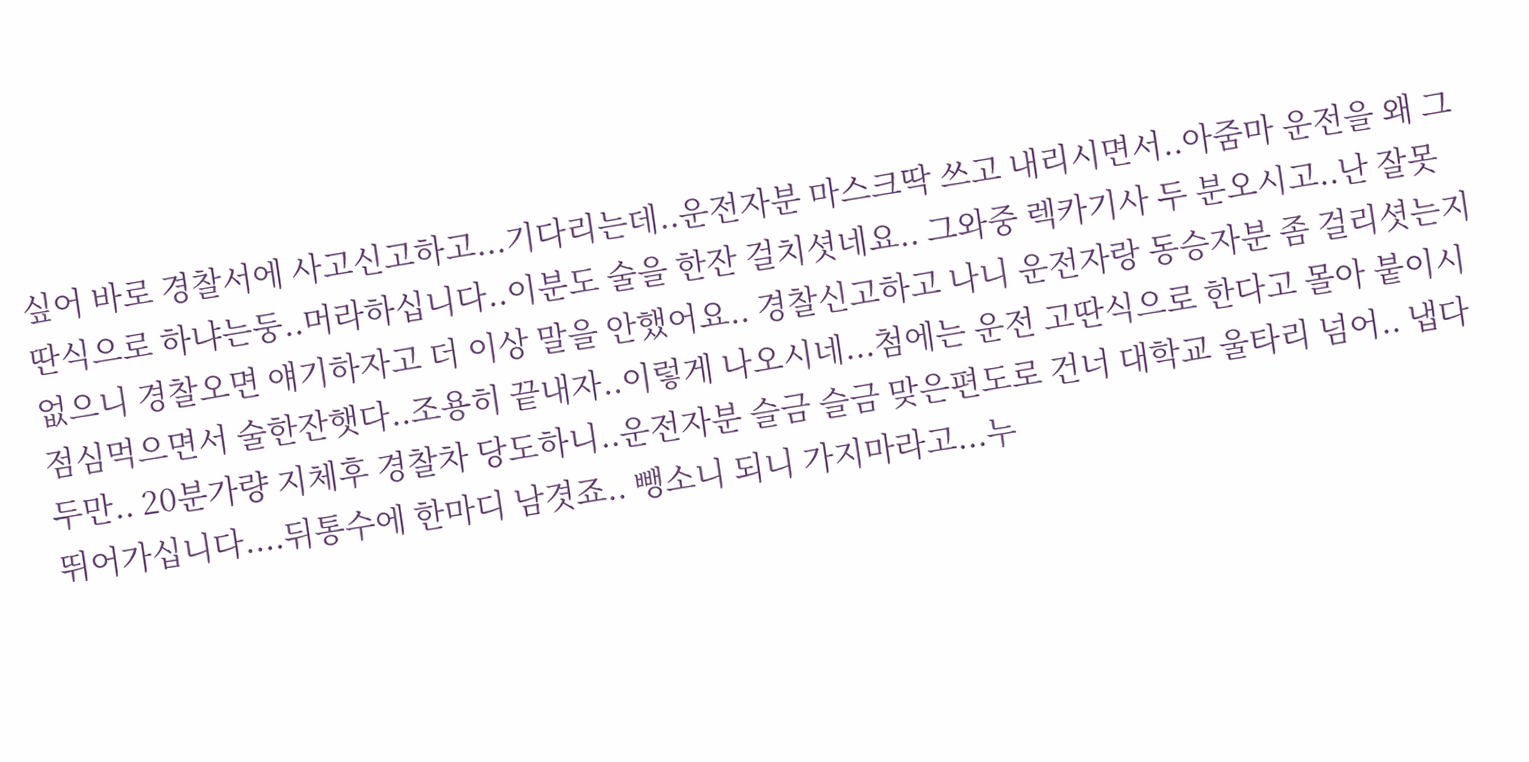싶어 바로 경찰서에 사고신고하고...기다리는데..운전자분 마스크딱 쓰고 내리시면서..아줌마 운전을 왜 그딴식으로 하냐는둥..머라하십니다..이분도 술을 한잔 걸치셧네요.. 그와중 렉카기사 두 분오시고..난 잘못없으니 경찰오면 얘기하자고 더 이상 말을 안했어요.. 경찰신고하고 나니 운전자랑 동승자분 좀 걸리셧는지 점심먹으면서 술한잔햇다..조용히 끝내자..이렇게 나오시네...첨에는 운전 고딴식으로 한다고 몰아 붙이시두만.. 20분가량 지체후 경찰차 당도하니..운전자분 슬금 슬금 맞은편도로 건너 대학교 울타리 넘어.. 냅다 뛰어가십니다....뒤통수에 한마디 남겻죠.. 뺑소니 되니 가지마라고...누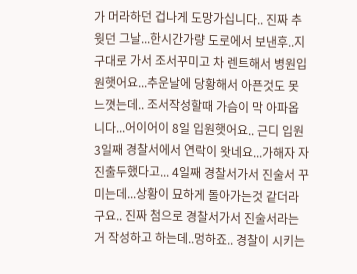가 머라하던 겁나게 도망가십니다.. 진짜 추웟던 그날...한시간가량 도로에서 보낸후..지구대로 가서 조서꾸미고 차 렌트해서 병원입원햇어요...추운날에 당황해서 아픈것도 못느꼇는데.. 조서작성할때 가슴이 막 아파옵니다...어이어이 8일 입원햇어요.. 근디 입원 3일째 경찰서에서 연락이 왓네요...가해자 자진출두했다고... 4일째 경찰서가서 진술서 꾸미는데...상황이 묘하게 돌아가는것 같더라구요.. 진짜 첨으로 경찰서가서 진술서라는거 작성하고 하는데..멍하죠.. 경찰이 시키는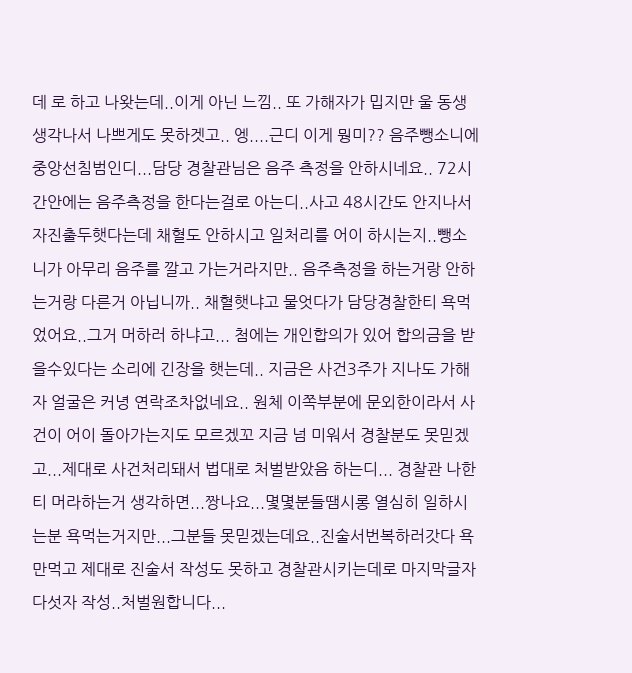데 로 하고 나왓는데..이게 아닌 느낌.. 또 가해자가 밉지만 울 동생 생각나서 나쁘게도 못하겟고.. 엥....근디 이게 뭥미?? 음주뺑소니에 중앙선침범인디...담당 경찰관님은 음주 측정을 안하시네요.. 72시간안에는 음주측정을 한다는걸로 아는디..사고 48시간도 안지나서 자진출두햇다는데 채혈도 안하시고 일처리를 어이 하시는지..뺑소니가 아무리 음주를 깔고 가는거라지만.. 음주측정을 하는거랑 안하는거랑 다른거 아닙니까.. 채혈햇냐고 물엇다가 담당경찰한티 욕먹었어요..그거 머하러 하냐고... 첨에는 개인합의가 있어 합의금을 받을수있다는 소리에 긴장을 햇는데.. 지금은 사건3주가 지나도 가해자 얼굴은 커녕 연락조차없네요.. 원체 이쪽부분에 문외한이라서 사건이 어이 돌아가는지도 모르겠꼬 지금 넘 미워서 경찰분도 못믿겠고...제대로 사건처리돼서 법대로 처벌받았음 하는디... 경찰관 나한티 머라하는거 생각하면...짱나요...몇몇분들땜시롱 열심히 일하시는분 욕먹는거지만...그분들 못믿겠는데요..진술서번복하러갓다 욕만먹고 제대로 진술서 작성도 못하고 경찰관시키는데로 마지막글자 다섯자 작성..처벌원합니다...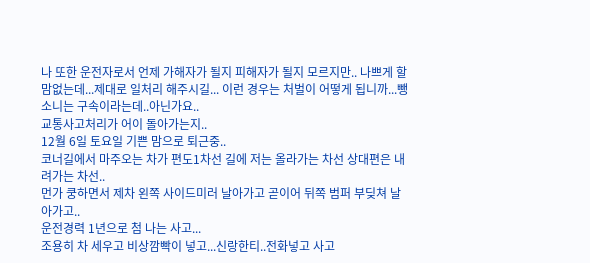나 또한 운전자로서 언제 가해자가 될지 피해자가 될지 모르지만.. 나쁘게 할맘없는데...제대로 일처리 해주시길... 이런 경우는 처벌이 어떻게 됩니까...뺑소니는 구속이라는데..아닌가요..
교통사고처리가 어이 돌아가는지..
12월 6일 토요일 기쁜 맘으로 퇴근중..
코너길에서 마주오는 차가 편도1차선 길에 저는 올라가는 차선 상대편은 내려가는 차선..
먼가 쿵하면서 제차 왼쪽 사이드미러 날아가고 곧이어 뒤쪽 범퍼 부딪쳐 날아가고..
운전경력 1년으로 첨 나는 사고...
조용히 차 세우고 비상깜빡이 넣고...신랑한티..전화넣고 사고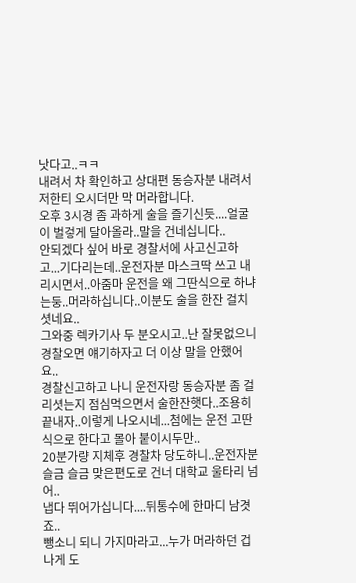낫다고..ㅋㅋ
내려서 차 확인하고 상대편 동승자분 내려서 저한티 오시더만 막 머라합니다.
오후 3시경 좀 과하게 술을 즐기신듯....얼굴이 벌겋게 달아올라..말을 건네십니다..
안되겠다 싶어 바로 경찰서에 사고신고하고...기다리는데..운전자분 마스크딱 쓰고 내리시면서..아줌마 운전을 왜 그딴식으로 하냐는둥..머라하십니다..이분도 술을 한잔 걸치셧네요..
그와중 렉카기사 두 분오시고..난 잘못없으니 경찰오면 얘기하자고 더 이상 말을 안했어요..
경찰신고하고 나니 운전자랑 동승자분 좀 걸리셧는지 점심먹으면서 술한잔햇다..조용히 끝내자..이렇게 나오시네...첨에는 운전 고딴식으로 한다고 몰아 붙이시두만..
20분가량 지체후 경찰차 당도하니..운전자분 슬금 슬금 맞은편도로 건너 대학교 울타리 넘어..
냅다 뛰어가십니다....뒤통수에 한마디 남겻죠..
뺑소니 되니 가지마라고...누가 머라하던 겁나게 도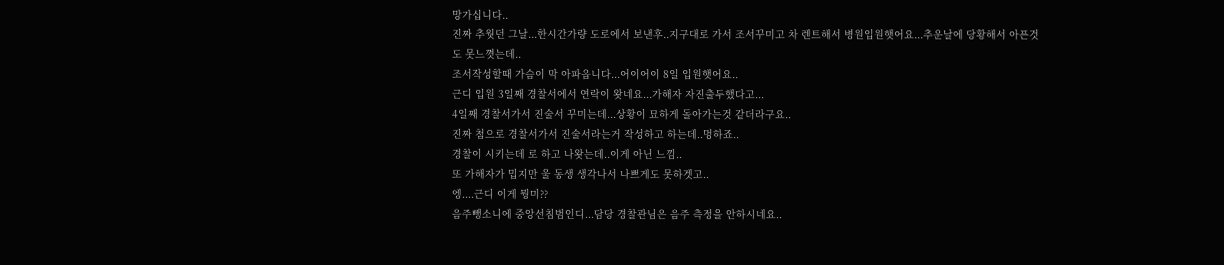망가십니다..
진짜 추웟던 그날...한시간가량 도로에서 보낸후..지구대로 가서 조서꾸미고 차 렌트해서 병원입원햇어요...추운날에 당황해서 아픈것도 못느꼇는데..
조서작성할때 가슴이 막 아파옵니다...어이어이 8일 입원햇어요..
근디 입원 3일째 경찰서에서 연락이 왓네요...가해자 자진출두했다고...
4일째 경찰서가서 진술서 꾸미는데...상황이 묘하게 돌아가는것 같더라구요..
진짜 첨으로 경찰서가서 진술서라는거 작성하고 하는데..멍하죠..
경찰이 시키는데 로 하고 나왓는데..이게 아닌 느낌..
또 가해자가 밉지만 울 동생 생각나서 나쁘게도 못하겟고..
엥....근디 이게 뭥미??
음주뺑소니에 중앙선침범인디...담당 경찰관님은 음주 측정을 안하시네요..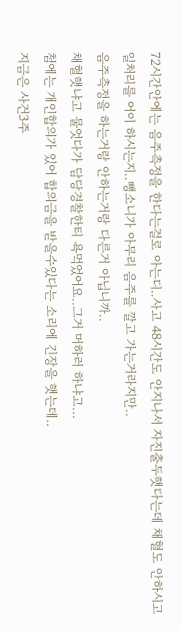72시간안에는 음주측정을 한다는걸로 아는디..사고 48시간도 안지나서 자진출두햇다는데 채혈도 안하시고 일처리를 어이 하시는지..뺑소니가 아무리 음주를 깔고 가는거라지만..
음주측정을 하는거랑 안하는거랑 다른거 아닙니까..
채혈햇냐고 물엇다가 담당경찰한티 욕먹었어요..그거 머하러 하냐고...
첨에는 개인합의가 있어 합의금을 받을수있다는 소리에 긴장을 햇는데..
지금은 사건3주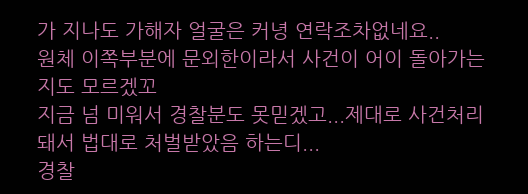가 지나도 가해자 얼굴은 커녕 연락조차없네요..
원체 이쪽부분에 문외한이라서 사건이 어이 돌아가는지도 모르겠꼬
지금 넘 미워서 경찰분도 못믿겠고...제대로 사건처리돼서 법대로 처벌받았음 하는디...
경찰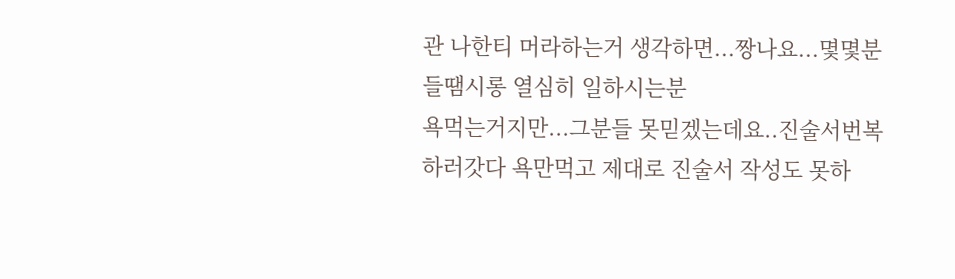관 나한티 머라하는거 생각하면...짱나요...몇몇분들땜시롱 열심히 일하시는분
욕먹는거지만...그분들 못믿겠는데요..진술서번복하러갓다 욕만먹고 제대로 진술서 작성도 못하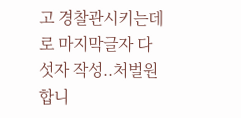고 경찰관시키는데로 마지막글자 다섯자 작성..처벌원합니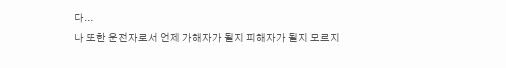다...
나 또한 운전자로서 언제 가해자가 될지 피해자가 될지 모르지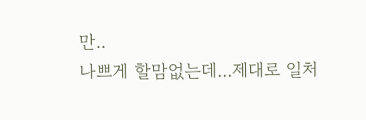만..
나쁘게 할맘없는데...제대로 일처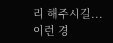리 해주시길...
이런 경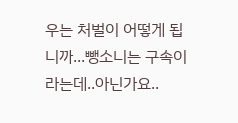우는 처벌이 어떻게 됩니까...뺑소니는 구속이라는데..아닌가요..